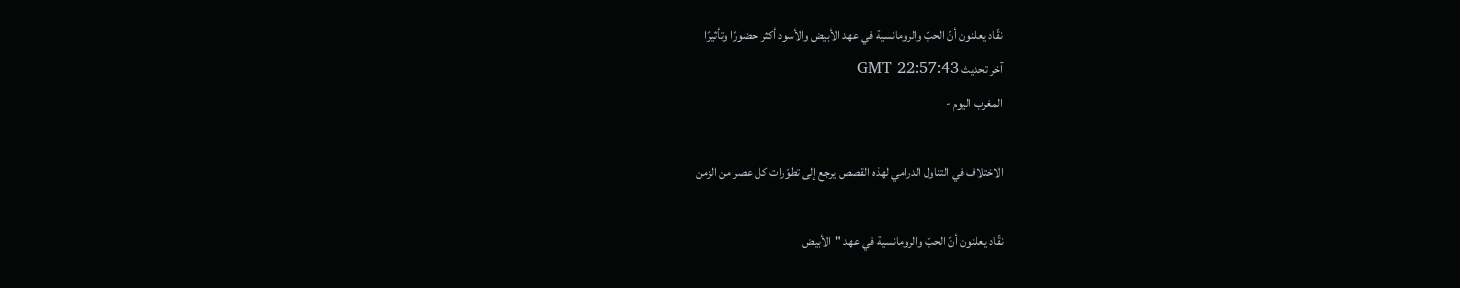نقّاد يعلنون أنّ الحبّ والرومانسية في عهد الأبيض والأسود أكثر حضورًا وتأثيرًا
آخر تحديث GMT 22:57:43
المغرب اليوم -

الاختلاف في التناول الدرامي لهذه القصص يرجع إلى تطوّرات كل عصر من الزمن

نقّاد يعلنون أنّ الحبّ والرومانسية في عهد "الأبيض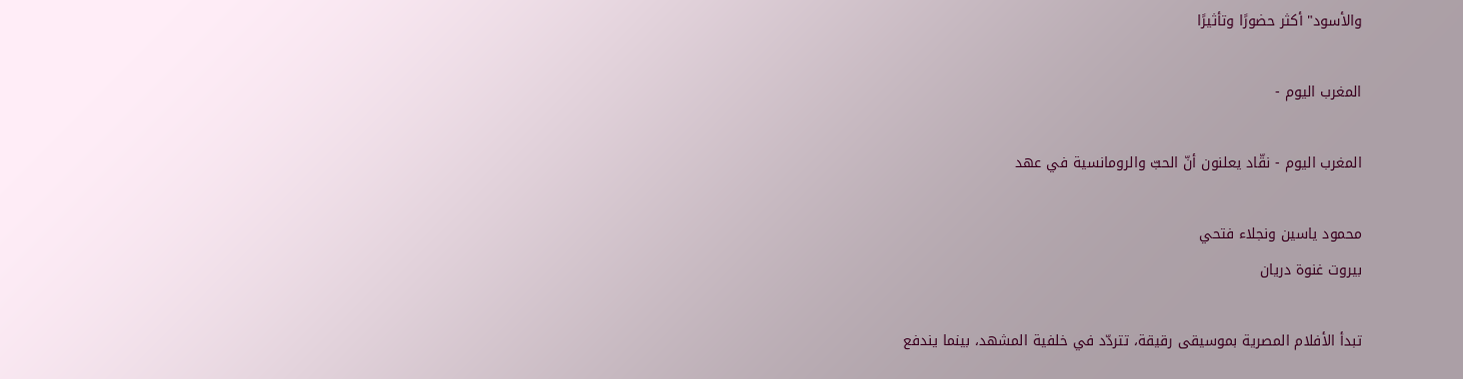والأسود" أكثر حضورًا وتأثيرًا

المغرب اليوم -

المغرب اليوم - نقّاد يعلنون أنّ الحبّ والرومانسية في عهد

محمود ياسين ونجلاء فتحي
بيروت غنوة دريان

تبدأ الأفلام المصرية بموسيقى رقيقة، تتردّد في خلفية المشهد، بينما يندفع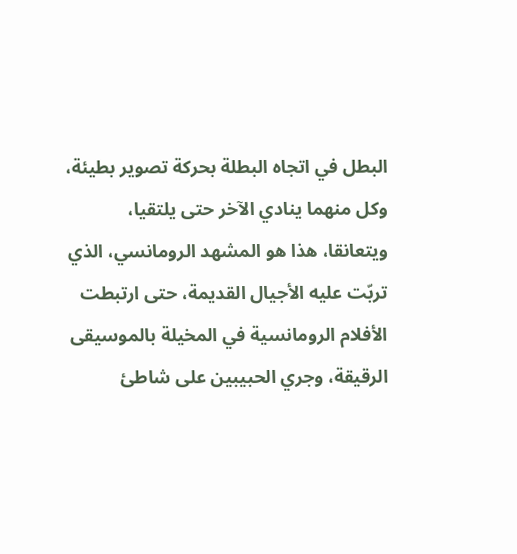البطل في اتجاه البطلة بحركة تصوير بطيئة، وكل منهما ينادي الآخر حتى يلتقيا، ويتعانقا، هذا هو المشهد الرومانسي، الذي تربّت عليه الأجيال القديمة، حتى ارتبطت الأفلام الرومانسية في المخيلة بالموسيقى الرقيقة، وجري الحبيبين على شاطئ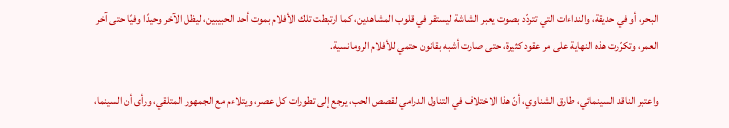البحر، أو في حديقة، والنداءات التي تتردّد بصوت يعبر الشاشة ليستقر في قلوب المشاهدين، كما ارتبطت تلك الأفلام بموت أحد الحبيبين، ليظل الآخر وحيدًا وفيًا حتى آخر العمر، وتكرّرت هذه النهاية على مر عقود كثيرة، حتى صارت أشبه بقانون حتمي للأفلام الرومانسية.

واعتبر الناقد السينمائي، طارق الشناوي، أنّ هذا الاختلاف في التناول الدرامي لقصص الحب، يرجع إلى تطورات كل عصر، ويتلاءم مع الجمهور المتلقي، ورأى أن السينما،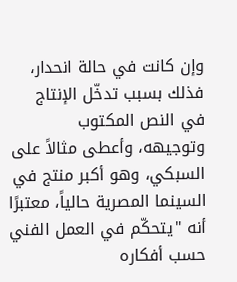وإن كانت في حالة انحدار، فذلك بسبب تدخّل الإنتاج في النص المكتوب وتوجيهه، وأعطى مثالاً على السبكي، وهو أكبر منتج في السينما المصرية حالياً، معتبرًا أنه "يتحكّم في العمل الفني حسب أفكاره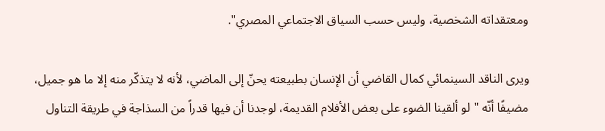ومعتقداته الشخصية، وليس حسب السياق الاجتماعي المصري".

ويرى الناقد السينمائي كمال القاضي أن الإنسان بطبيعته يحنّ إلى الماضي، لأنه لا يتذكّر منه إلا ما هو جميل، مضيفًا أنّه "لو ألقينا الضوء على بعض الأفلام القديمة، لوجدنا أن فيها قدراً من السذاجة في طريقة التناول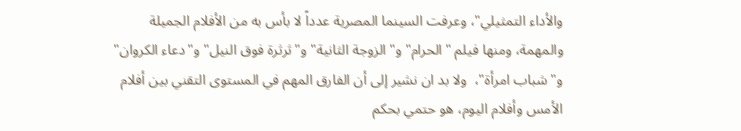والأداء التمثيلي"، وعرفت السينما المصرية عدداً لا بأس به من الأفلام الجميلة والمهمة، ومنها فيلم "الحرام" و"الزوجة الثانية" و"ثرثرة فوق النيل" و"دعاء الكروان" و"شباب امرأة"،  ولا بد ان نشير إلى أن الفارق المهم في المستوى التقني بين أفلام الأمس وأفلام اليوم، هو حتمي بحكم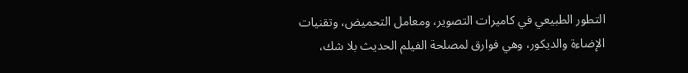التطور الطبيعي في كاميرات التصوير، ومعامل التحميض، وتقنيات الإضاءة والديكور، وهي فوارق لمصلحة الفيلم الحديث بلا شك،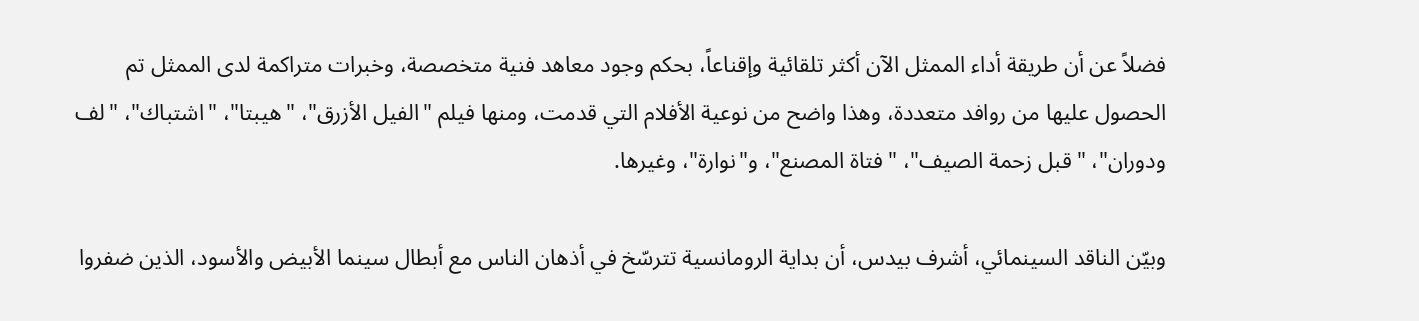فضلاً عن أن طريقة أداء الممثل الآن أكثر تلقائية وإقناعاً، بحكم وجود معاهد فنية متخصصة، وخبرات متراكمة لدى الممثل تم الحصول عليها من روافد متعددة، وهذا واضح من نوعية الأفلام التي قدمت، ومنها فيلم "الفيل الأزرق"، "هيبتا"، "اشتباك"، "لف ودوران"، "قبل زحمة الصيف"، "فتاة المصنع"، و"نوارة"، وغيرها.

وبيّن الناقد السينمائي، أشرف بيدس، أن بداية الرومانسية تترسّخ في أذهان الناس مع أبطال سينما الأبيض والأسود، الذين ضفروا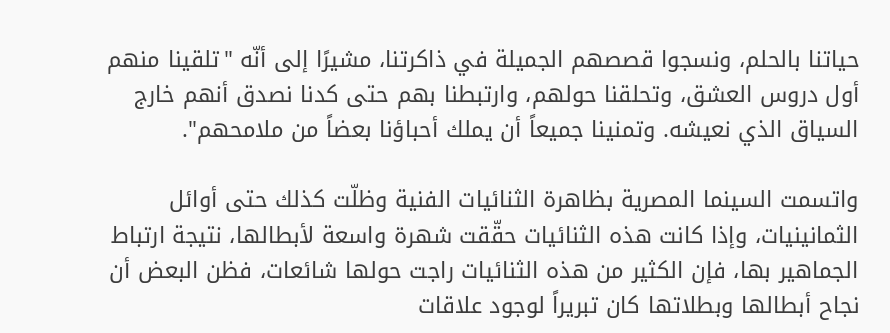حياتنا بالحلم، ونسجوا قصصهم الجميلة في ذاكرتنا، مشيرًا إلى أنّه "تلقينا منهم أول دروس العشق، وتحلقنا حولهم، وارتبطنا بهم حتى كدنا نصدق أنهم خارج السياق الذي نعيشه. وتمنينا جميعاً أن يملك أحباؤنا بعضاً من ملامحهم".

واتسمت السينما المصرية بظاهرة الثنائيات الفنية وظلّت كذلك حتى أوائل الثمانينيات، وإذا كانت هذه الثنائيات حقّقت شهرة واسعة لأبطالها، نتيجة ارتباط الجماهير بها، فإن الكثير من هذه الثنائيات راجت حولها شائعات، فظن البعض أن نجاح أبطالها وبطلاتها كان تبريراً لوجود علاقات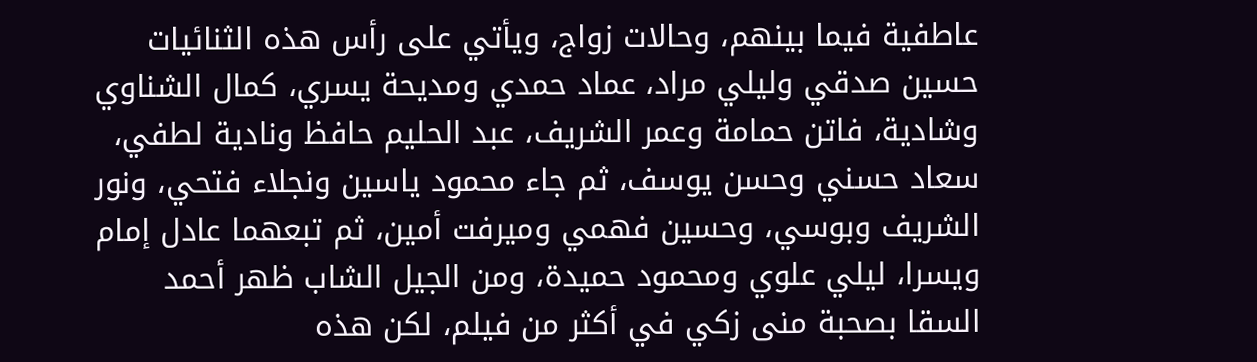عاطفية فيما بينهم، وحالات زواج، ويأتي على رأس هذه الثنائيات حسين صدقي وليلي مراد، عماد حمدي ومديحة يسري، كمال الشناوي وشادية، فاتن حمامة وعمر الشريف، عبد الحليم حافظ ونادية لطفي، سعاد حسني وحسن يوسف، ثم جاء محمود ياسين ونجلاء فتحي، ونور الشريف وبوسي، وحسين فهمي وميرفت أمين، ثم تبعهما عادل إمام ويسرا، ليلي علوي ومحمود حميدة، ومن الجيل الشاب ظهر أحمد السقا بصحبة منى زكي في أكثر من فيلم، لكن هذه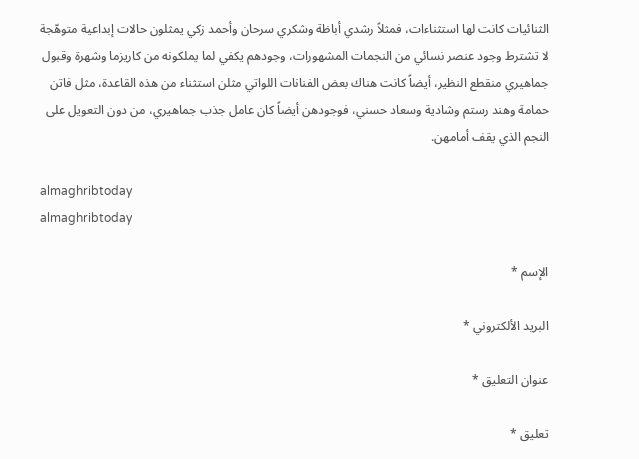الثنائيات كانت لها استثناءات، فمثلاً رشدي أباظة وشكري سرحان وأحمد زكي يمثلون حالات إبداعية متوهّجة لا تشترط وجود عنصر نسائي من النجمات المشهورات، وجودهم يكفي لما يملكونه من كاريزما وشهرة وقبول جماهيري منقطع النظير، أيضاً كانت هناك بعض الفنانات اللواتي مثلن استثناء من هذه القاعدة، مثل فاتن حمامة وهند رستم وشادية وسعاد حسني، فوجودهن أيضاً كان عامل جذب جماهيري، من دون التعويل على النجم الذي يقف أمامهن.

almaghribtoday
almaghribtoday

الإسم *

البريد الألكتروني *

عنوان التعليق *

تعليق *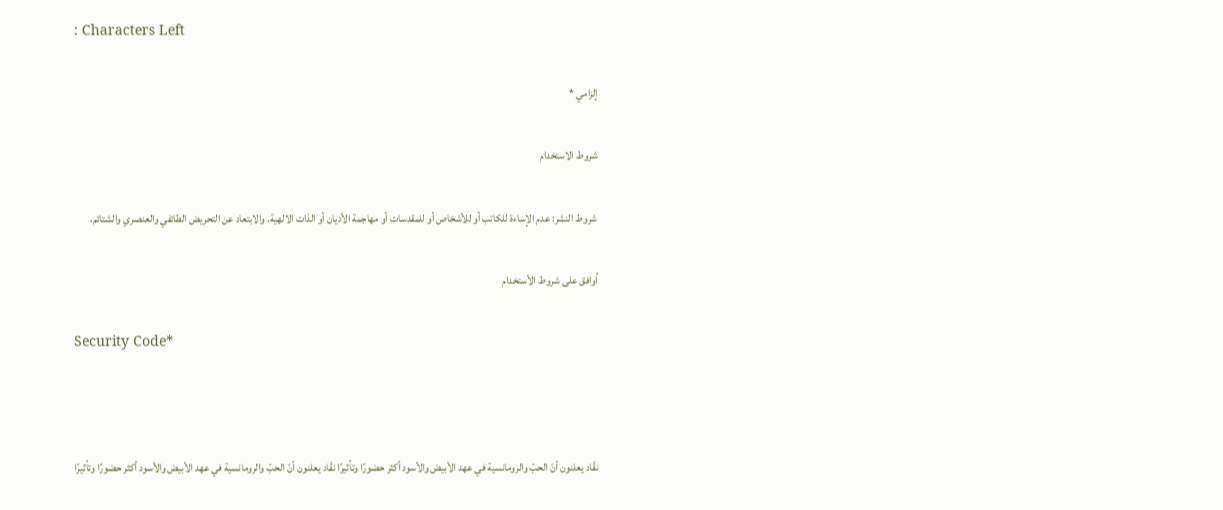: Characters Left

إلزامي *

شروط الاستخدام

شروط النشر: عدم الإساءة للكاتب أو للأشخاص أو للمقدسات أو مهاجمة الأديان أو الذات الالهية. والابتعاد عن التحريض الطائفي والعنصري والشتائم.

اُوافق على شروط الأستخدام

Security Code*



نقّاد يعلنون أنّ الحبّ والرومانسية في عهد الأبيض والأسود أكثر حضورًا وتأثيرًا نقّاد يعلنون أنّ الحبّ والرومانسية في عهد الأبيض والأسود أكثر حضورًا وتأثيرًا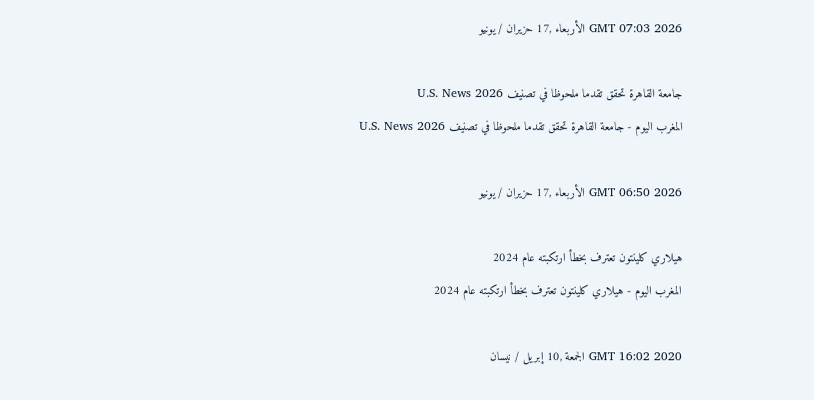GMT 07:03 2026 الأربعاء ,17 حزيران / يونيو

جامعة القاهرة تحقق تقدما ملحوظا في تصنيف U.S. News 2026
المغرب اليوم - جامعة القاهرة تحقق تقدما ملحوظا في تصنيف U.S. News 2026

GMT 06:50 2026 الأربعاء ,17 حزيران / يونيو

هيلاري كلينتون تعترف بخطأ ارتكبته عام 2024
المغرب اليوم - هيلاري كلينتون تعترف بخطأ ارتكبته عام 2024

GMT 16:02 2020 الجمعة ,10 إبريل / نيسان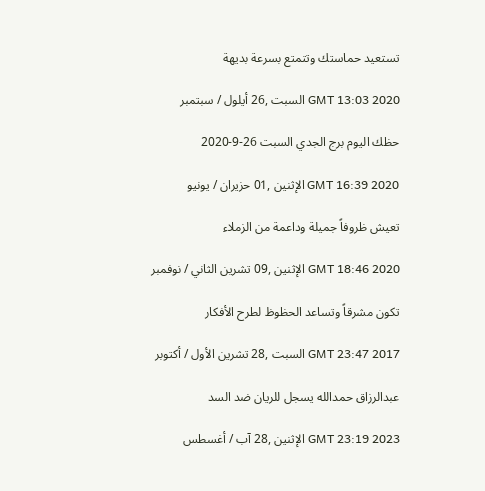تستعيد حماستك وتتمتع بسرعة بديهة

GMT 13:03 2020 السبت ,26 أيلول / سبتمبر

حظك اليوم برج الجدي السبت 26-9-2020

GMT 16:39 2020 الإثنين ,01 حزيران / يونيو

تعيش ظروفاً جميلة وداعمة من الزملاء

GMT 18:46 2020 الإثنين ,09 تشرين الثاني / نوفمبر

تكون مشرقاً وتساعد الحظوظ لطرح الأفكار

GMT 23:47 2017 السبت ,28 تشرين الأول / أكتوبر

عبدالرزاق حمدالله يسجل للريان ضد السد

GMT 23:19 2023 الإثنين ,28 آب / أغسطس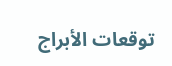توقعات الأبراج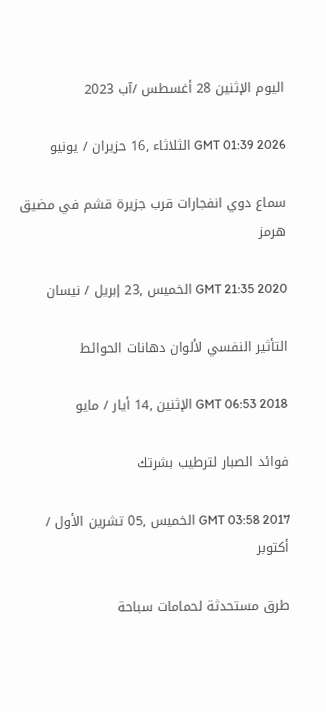اليوم الإثنين 28 أغسطس /آب 2023

GMT 01:39 2026 الثلاثاء ,16 حزيران / يونيو

سماع دوي انفجارات قرب جزيرة قشم في مضيق هرمز

GMT 21:35 2020 الخميس ,23 إبريل / نيسان

التأثير النفسي لألوان دهانات الحوائط

GMT 06:53 2018 الإثنين ,14 أيار / مايو

فوائد الصبار لترطيب بشرتك

GMT 03:58 2017 الخميس ,05 تشرين الأول / أكتوبر

طرق مستحدثة لحمامات سباحة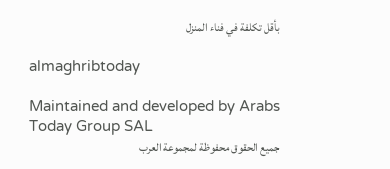بأقل تكلفة في فناء المنزل

almaghribtoday

Maintained and developed by Arabs Today Group SAL
جميع الحقوق محفوظة لمجموعة العرب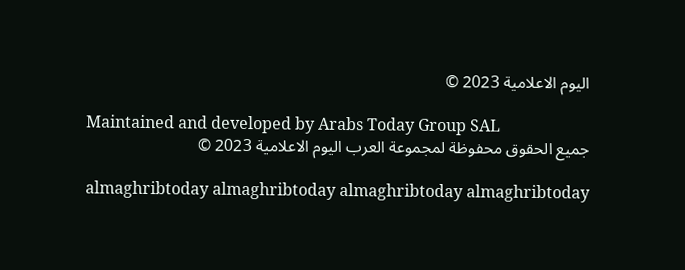اليوم الاعلامية 2023 ©

Maintained and developed by Arabs Today Group SAL
جميع الحقوق محفوظة لمجموعة العرب اليوم الاعلامية 2023 ©

almaghribtoday almaghribtoday almaghribtoday almaghribtoday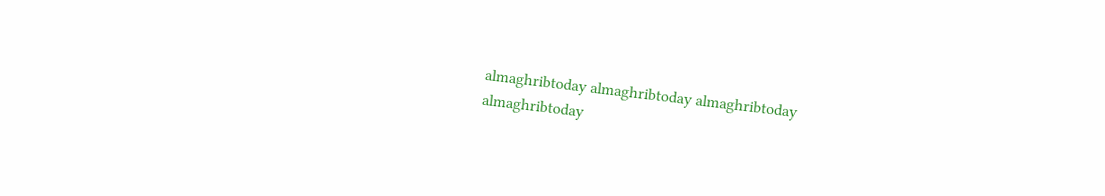almaghribtoday almaghribtoday almaghribtoday
almaghribtoday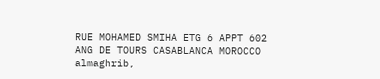RUE MOHAMED SMIHA ETG 6 APPT 602 ANG DE TOURS CASABLANCA MOROCCO
almaghrib,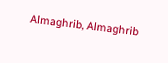Almaghrib, Almaghrib